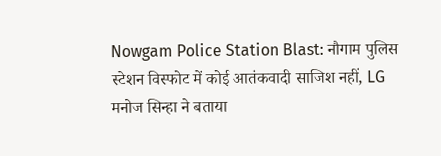Nowgam Police Station Blast: नौगाम पुलिस स्टेशन विस्फोट में कोई आतंकवादी साजिश नहीं, LG मनोज सिन्हा ने बताया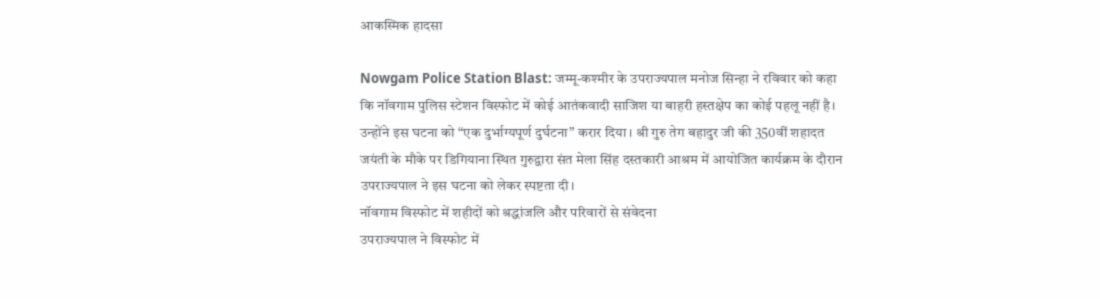आकस्मिक हादसा

Nowgam Police Station Blast: जम्मू-कश्मीर के उपराज्यपाल मनोज सिन्हा ने रविवार को कहा कि नॉवगाम पुलिस स्टेशन विस्फोट में कोई आतंकवादी साजिश या बाहरी हस्तक्षेप का कोई पहलू नहीं है। उन्होंने इस घटना को “एक दुर्भाग्यपूर्ण दुर्घटना” करार दिया। श्री गुरु तेग बहादुर जी की 350वीं शहादत जयंती के मौके पर डिगियाना स्थित गुरुद्वारा संत मेला सिंह दस्तकारी आश्रम में आयोजित कार्यक्रम के दौरान उपराज्यपाल ने इस घटना को लेकर स्पष्टता दी।
नॉवगाम विस्फोट में शहीदों को श्रद्धांजलि और परिवारों से संवेदना
उपराज्यपाल ने विस्फोट में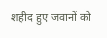शहीद हुए जवानों को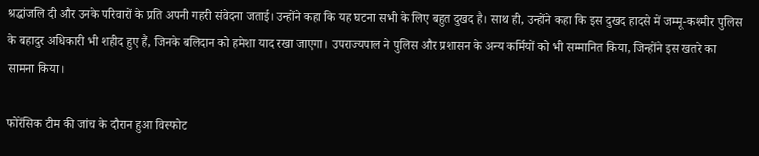श्रद्धांजलि दी और उनके परिवारों के प्रति अपनी गहरी संवेदना जताई। उन्होंने कहा कि यह घटना सभी के लिए बहुत दुखद है। साथ ही, उन्होंने कहा कि इस दुखद हादसे में जम्मू-कश्मीर पुलिस के बहादुर अधिकारी भी शहीद हुए हैं, जिनके बलिदान को हमेशा याद रखा जाएगा। उपराज्यपाल ने पुलिस और प्रशासन के अन्य कर्मियों को भी सम्मानित किया, जिन्होंने इस खतरे का सामना किया।

फोरेंसिक टीम की जांच के दौरान हुआ विस्फोट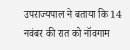उपराज्यपाल ने बताया कि 14 नवंबर की रात को नॉवगाम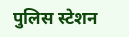पुलिस स्टेशन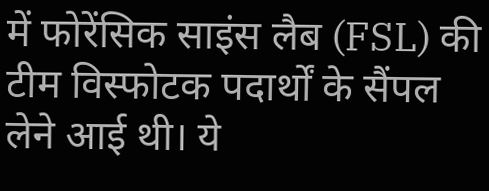में फोरेंसिक साइंस लैब (FSL) की टीम विस्फोटक पदार्थों के सैंपल लेने आई थी। ये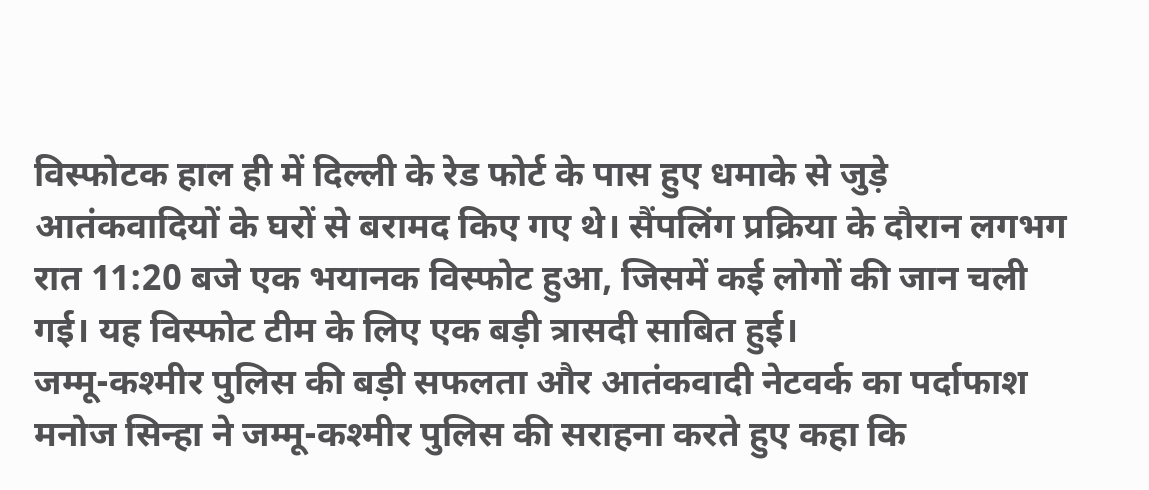विस्फोटक हाल ही में दिल्ली के रेड फोर्ट के पास हुए धमाके से जुड़े आतंकवादियों के घरों से बरामद किए गए थे। सैंपलिंग प्रक्रिया के दौरान लगभग रात 11:20 बजे एक भयानक विस्फोट हुआ, जिसमें कई लोगों की जान चली गई। यह विस्फोट टीम के लिए एक बड़ी त्रासदी साबित हुई।
जम्मू-कश्मीर पुलिस की बड़ी सफलता और आतंकवादी नेटवर्क का पर्दाफाश
मनोज सिन्हा ने जम्मू-कश्मीर पुलिस की सराहना करते हुए कहा कि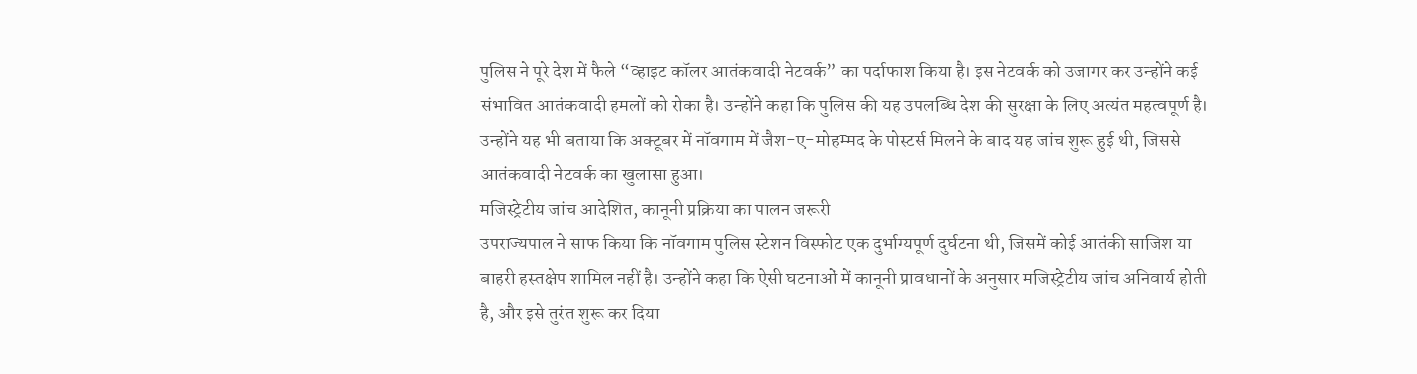पुलिस ने पूरे देश में फैले “व्हाइट कॉलर आतंकवादी नेटवर्क” का पर्दाफाश किया है। इस नेटवर्क को उजागर कर उन्होंने कई संभावित आतंकवादी हमलों को रोका है। उन्होंने कहा कि पुलिस की यह उपलब्धि देश की सुरक्षा के लिए अत्यंत महत्वपूर्ण है। उन्होंने यह भी बताया कि अक्टूबर में नॉवगाम में जैश-ए-मोहम्मद के पोस्टर्स मिलने के बाद यह जांच शुरू हुई थी, जिससे आतंकवादी नेटवर्क का खुलासा हुआ।
मजिस्ट्रेटीय जांच आदेशित, कानूनी प्रक्रिया का पालन जरूरी
उपराज्यपाल ने साफ किया कि नॉवगाम पुलिस स्टेशन विस्फोट एक दुर्भाग्यपूर्ण दुर्घटना थी, जिसमें कोई आतंकी साजिश या बाहरी हस्तक्षेप शामिल नहीं है। उन्होंने कहा कि ऐसी घटनाओं में कानूनी प्रावधानों के अनुसार मजिस्ट्रेटीय जांच अनिवार्य होती है, और इसे तुरंत शुरू कर दिया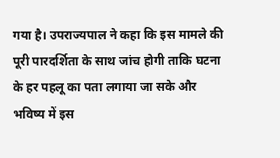गया है। उपराज्यपाल ने कहा कि इस मामले की पूरी पारदर्शिता के साथ जांच होगी ताकि घटना के हर पहलू का पता लगाया जा सके और भविष्य में इस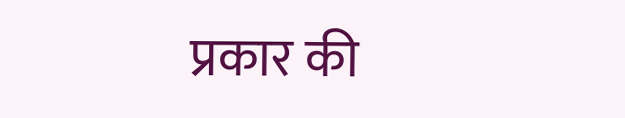प्रकार की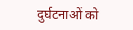दुर्घटनाओं को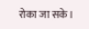रोका जा सके।